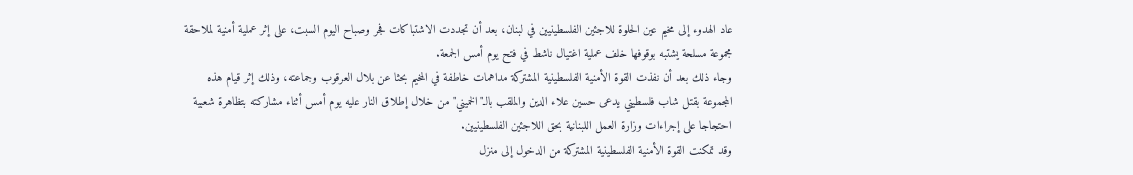عاد الهدوء إلى مخيم عين الحلوة للاجئين الفلسطينيين في لبنان، بعد أن تجددت الاشتباكات فجر وصباح اليوم السبت، على إثر عملية أمنية لملاحقة مجموعة مسلحة يشتبه بوقوفها خلف عملية اغتيال ناشط في فتح يوم أمس الجمعة.
وجاء ذلك بعد أن نفذت القوة الأمنية الفلسطينية المشتركة مداهمات خاطفة في المخيم بحثا عن بلال العرقوب وجماعته، وذلك إثر قيام هذه المجموعة بقتل شاب فلسطيني يدعى حسين علاء الدين والملقب بالـ"الخميني" من خلال إطلاق النار عليه يوم أمس أثناء مشاركته بتظاهرة شعبية احتجاجا على إجراءات وزارة العمل اللبنانية بحق اللاجئين الفلسطينيين.
وقد تمكنت القوة الأمنية الفلسطينية المشتركة من الدخول إلى منزل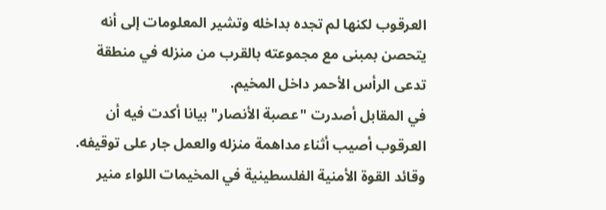العرقوب لكنها لم تجده بداخله وتشير المعلومات إلى أنه يتحصن بمبنى مع مجموعته بالقرب من منزله في منطقة تدعى الرأس الأحمر داخل المخيم.
في المقابل أصدرت "عصبة الأنصار" بيانا أكدت فيه أن العرقوب أصيب أثناء مداهمة منزله والعمل جار على توقيفه.
وقائد القوة الأمنية الفلسطينية في المخيمات اللواء منير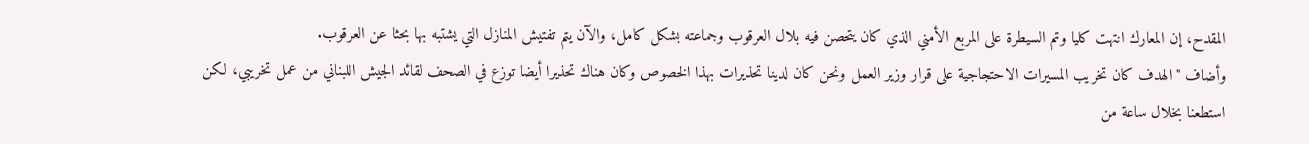المقدح، إن المعارك انتهت كليا وتم السيطرة على المربع الأمني الذي كان يتحصن فيه بلال العرقوب وجماعته بشكل كامل، والآن يتم تفتيش المنازل التي يشتبه بها بحثا عن العرقوب.
وأضاف "الهدف كان تخريب المسيرات الاحتجاجية على قرار وزير العمل ونحن كان لدينا تحذيرات بهذا الخصوص وكان هناك تحذيرا أيضا توزع في الصحف لقائد الجيش اللبناني من عمل تخريبي، لكن استطعنا بخلال ساعة من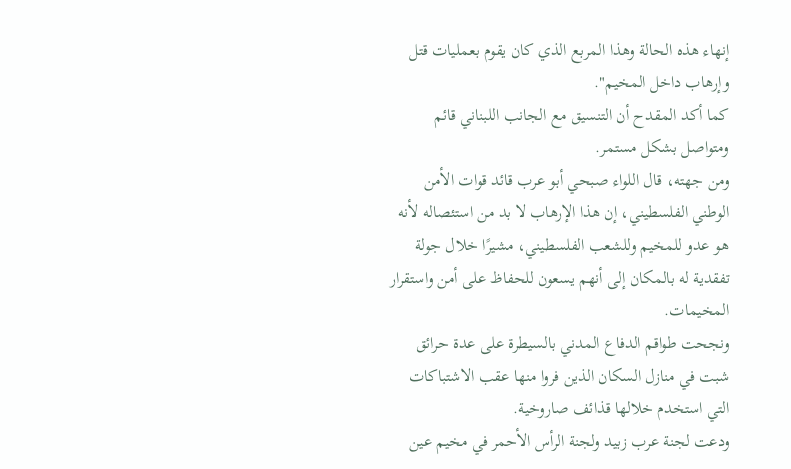إنهاء هذه الحالة وهذا المربع الذي كان يقوم بعمليات قتل وإرهاب داخل المخيم".
كما أكد المقدح أن التنسيق مع الجانب اللبناني قائم ومتواصل بشكل مستمر.
ومن جهته، قال اللواء صبحي أبو عرب قائد قوات الأمن الوطني الفلسطيني، إن هذا الإرهاب لا بد من استئصاله لأنه هو عدو للمخيم وللشعب الفلسطيني، مشيرًا خلال جولة تفقدية له بالمكان إلى أنهم يسعون للحفاظ على أمن واستقرار المخيمات.
ونجحت طواقم الدفاع المدني بالسيطرة على عدة حرائق شبت في منازل السكان الذين فروا منها عقب الاشتباكات التي استخدم خلالها قذائف صاروخية.
ودعت لجنة عرب زبيد ولجنة الرأس الأحمر في مخيم عين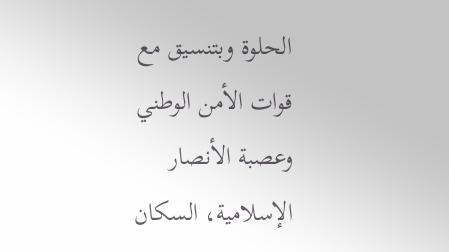الحلوة وبتنسيق مع قوات الأمن الوطني وعصبة الأنصار الإسلامية، السكان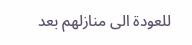للعودة الى منازلهم بعد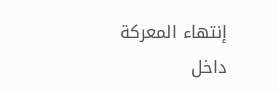إنتهاء المعركة داخل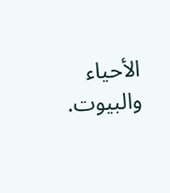الأحياء والبيوت.